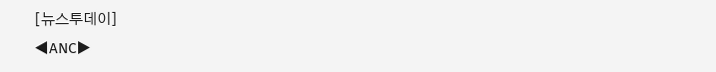[뉴스투데이]
◀ANC▶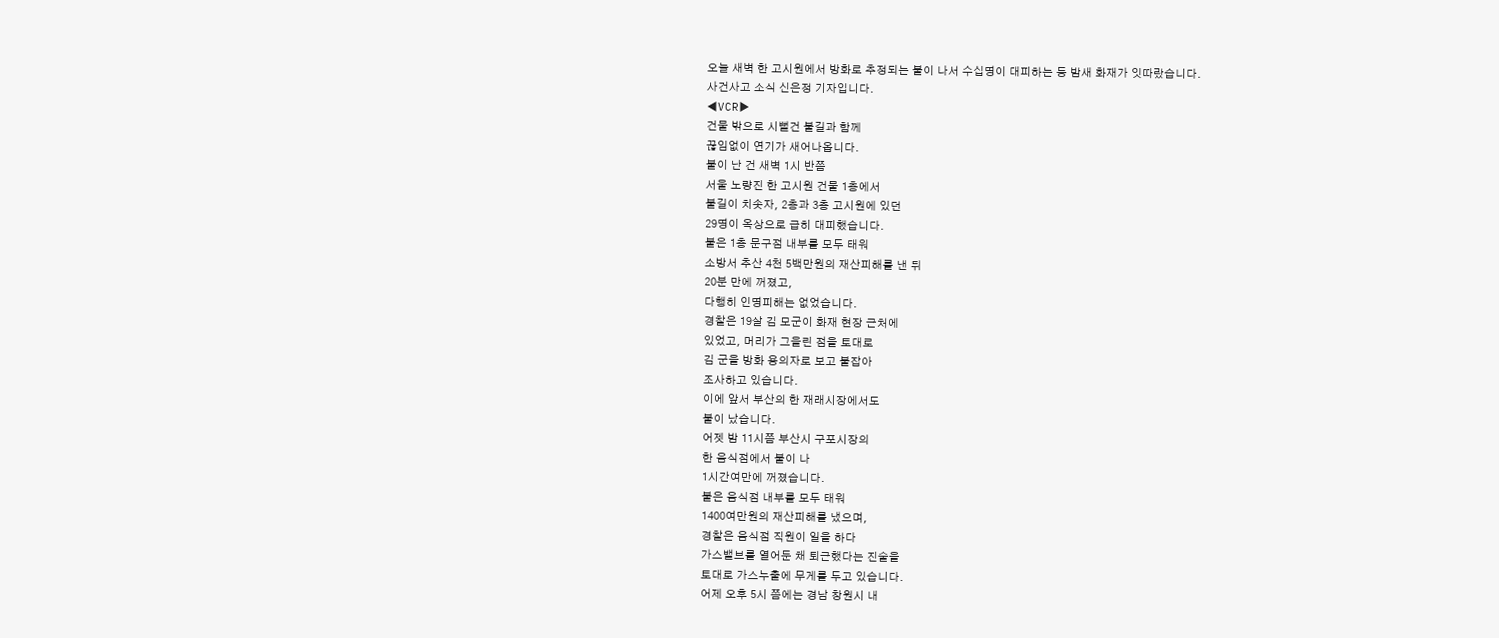오늘 새벽 한 고시원에서 방화로 추정되는 불이 나서 수십명이 대피하는 등 밤새 화재가 잇따랐습니다.
사건사고 소식 신은정 기자입니다.
◀VCR▶
건물 밖으로 시뻘건 불길과 함께
끊임없이 연기가 새어나옵니다.
불이 난 건 새벽 1시 반쯤
서울 노량진 한 고시원 건물 1층에서
불길이 치솟자, 2층과 3층 고시원에 있던
29명이 옥상으로 급히 대피했습니다.
불은 1층 문구점 내부를 모두 태워
소방서 추산 4천 5백만원의 재산피해를 낸 뒤
20분 만에 꺼졌고,
다행히 인명피해는 없었습니다.
경찰은 19살 김 모군이 화재 현장 근처에
있었고, 머리가 그을린 점을 토대로
김 군을 방화 용의자로 보고 붙잡아
조사하고 있습니다.
이에 앞서 부산의 한 재래시장에서도
불이 났습니다.
어젯 밤 11시쯤 부산시 구포시장의
한 음식점에서 불이 나
1시간여만에 꺼졌습니다.
불은 음식점 내부를 모두 태워
1400여만원의 재산피해를 냈으며,
경찰은 음식점 직원이 일을 하다
가스밸브를 열어둔 채 퇴근했다는 진술을
토대로 가스누출에 무게를 두고 있습니다.
어제 오후 5시 쯤에는 경남 창원시 내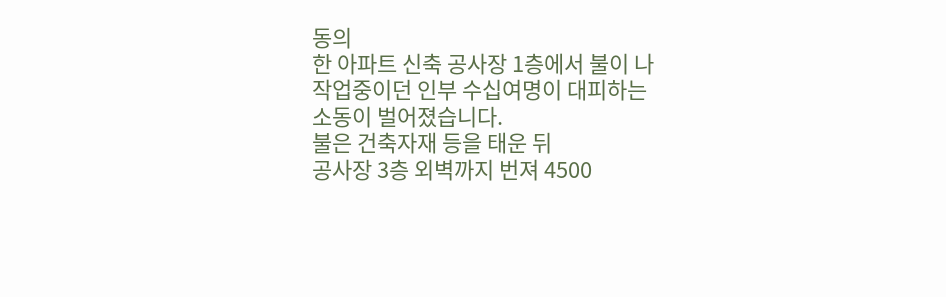동의
한 아파트 신축 공사장 1층에서 불이 나
작업중이던 인부 수십여명이 대피하는
소동이 벌어졌습니다.
불은 건축자재 등을 태운 뒤
공사장 3층 외벽까지 번져 4500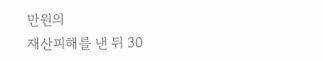만원의
재산피해를 낸 뒤 30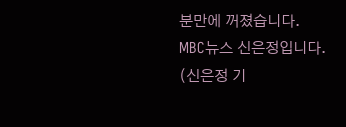분만에 꺼졌습니다.
MBC뉴스 신은정입니다.
(신은정 기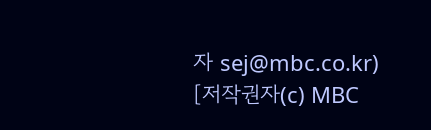자 sej@mbc.co.kr)
[저작권자(c) MBC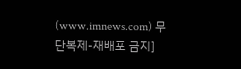(www.imnews.com) 무단복제-재배포 금지]